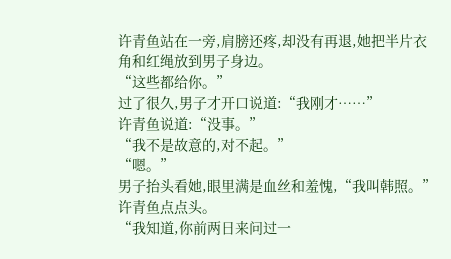许青鱼站在一旁,肩膀还疼,却没有再退,她把半片衣角和红绳放到男子身边。
“这些都给你。”
过了很久,男子才开口说道:“我刚才……”
许青鱼说道:“没事。”
“我不是故意的,对不起。”
“嗯。”
男子抬头看她,眼里满是血丝和羞愧,“我叫韩照。”
许青鱼点点头。
“我知道,你前两日来问过一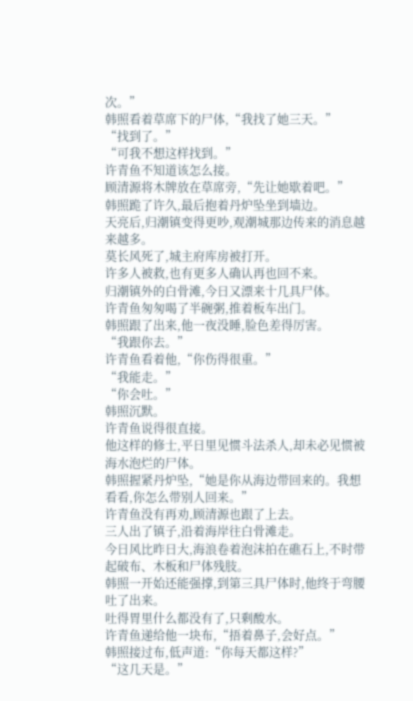次。”
韩照看着草席下的尸体,“我找了她三天。”
“找到了。”
“可我不想这样找到。”
许青鱼不知道该怎么接。
顾清源将木牌放在草席旁,“先让她歇着吧。”
韩照跪了许久,最后抱着丹炉坠坐到墙边。
天亮后,归潮镇变得更吵,观潮城那边传来的消息越来越多。
莫长风死了,城主府库房被打开。
许多人被救,也有更多人确认再也回不来。
归潮镇外的白骨滩,今日又漂来十几具尸体。
许青鱼匆匆喝了半碗粥,推着板车出门。
韩照跟了出来,他一夜没睡,脸色差得厉害。
“我跟你去。”
许青鱼看着他,“你伤得很重。”
“我能走。”
“你会吐。”
韩照沉默。
许青鱼说得很直接。
他这样的修士,平日里见惯斗法杀人,却未必见惯被海水泡烂的尸体。
韩照握紧丹炉坠,“她是你从海边带回来的。我想看看,你怎么带别人回来。”
许青鱼没有再劝,顾清源也跟了上去。
三人出了镇子,沿着海岸往白骨滩走。
今日风比昨日大,海浪卷着泡沫拍在礁石上,不时带起破布、木板和尸体残肢。
韩照一开始还能强撑,到第三具尸体时,他终于弯腰吐了出来。
吐得胃里什么都没有了,只剩酸水。
许青鱼递给他一块布,“捂着鼻子,会好点。”
韩照接过布,低声道:“你每天都这样?”
“这几天是。”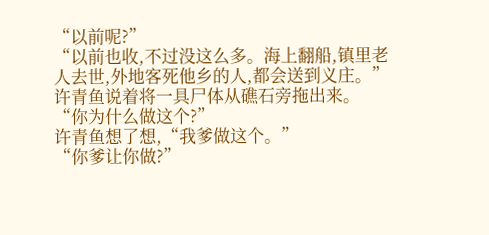“以前呢?”
“以前也收,不过没这么多。海上翻船,镇里老人去世,外地客死他乡的人,都会送到义庄。”
许青鱼说着将一具尸体从礁石旁拖出来。
“你为什么做这个?”
许青鱼想了想,“我爹做这个。”
“你爹让你做?”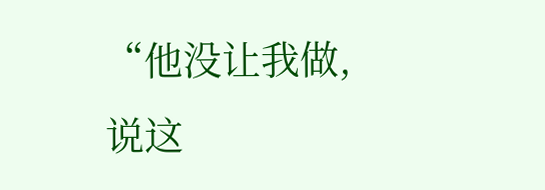“他没让我做,说这